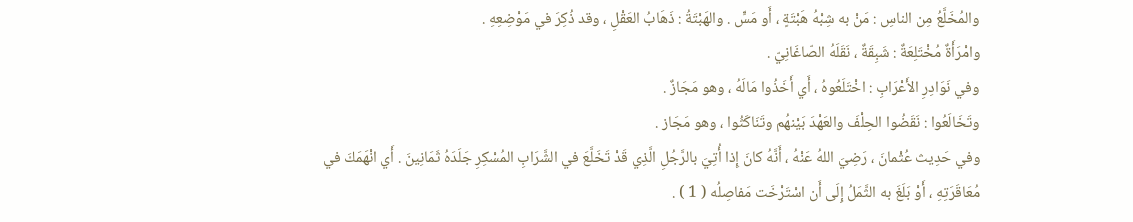والمُخَلَّعُ مِن الناسِ : مَنْ به شِبْهُ هَبْتَةٍ ، أَو مَسٍّ . والهَبْتَةُ : ذَهَابُ العَقْلِ ، وقد ذُكِرَ في مَوْضِعِهِ .
وامْرَأَةٌ مُخْتَلِعَةٌ : شَبِقَةٌ ، نَقَلَهُ الصّاغَانِيّ .
وفي نَوَادِرِ الأَعْرَابِ : اخْتَلَعُوهُ ، أَي أَخَذُوا مَالَهُ ، وهو مَجَازٌ .
وتَخَالَعُوا : نَقَضُوا الحِلْفَ والعَهْدَ بَيْنهُم وتَنَاكَثُوا ، وهو مَجَاز .
وفي حَدِيث عُثْمانَ ، رَضِيَ اللهُ عَنْهُ ، أَنَّهُ كانَ إِذا أُتِيَ بالرَّجُلِ الَّذِي قَدْ تَخَلَّعَ في الشَّرَابِ المُسْكِرِ جَلَدَهُ ثَمَانِينَ . أَي انْهَمَكَ في مُعَاقَرَتِهِ ، أَوْ بَلَغَ به الثَّمَلُ إِلَى أَن اسْتَرْخَت مَفاصِلُه ( 1 ) .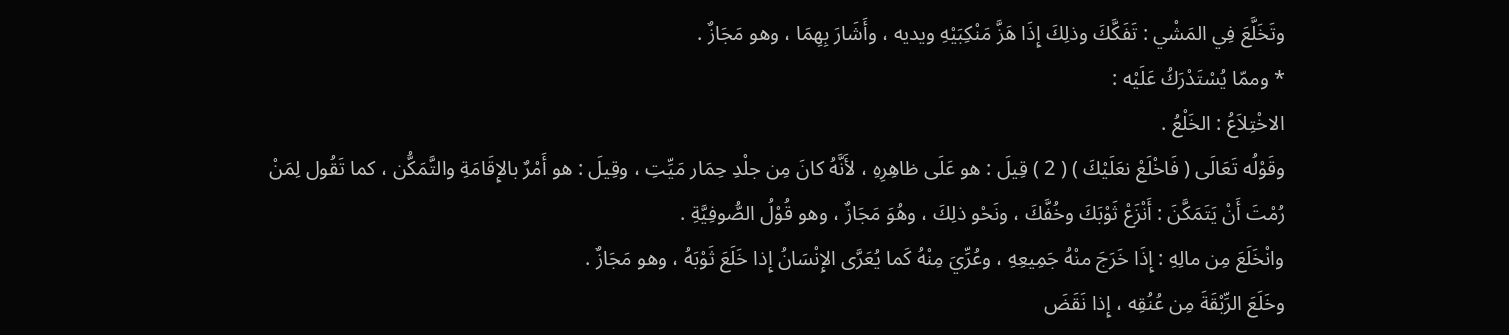وتَخَلَّعَ فِي المَشْي : تَفَكَّكَ وذلِكَ إِذَا هَزَّ مَنْكِبَيْهِ ويديه ، وأَشَارَ بِهِمَا ، وهو مَجَازٌ .
* وممّا يُسْتَدْرَكُ عَلَيْه :
الاخْتِلاَعُ : الخَلْعُ .
وقَوْلُه تَعَالَى ( فَاخْلَعْ نعَلَيْكَ ) ( 2 ) قِيلَ : هو عَلَى ظاهِرِهِ ، لأَنَّهُ كانَ مِن جلْدِ حِمَار مَيِّتِ ، وقِيلَ : هو أَمْرٌ بالإِقَامَةِ والتَّمَكُّن ، كما تَقُول لِمَنْ رُمْتَ أَنْ يَتَمَكَّنَ : أَنْزَعْ ثَوْبَكَ وخُفَّكَ ، ونَحْو ذلِكَ ، وهُوَ مَجَازٌ ، وهو قُوْلُ الصُّوفِيَّةِ .
وانْخَلَعَ مِن مالِهِ : إِذَا خَرَجَ منْهُ جَمِيعِهِ ، وعُرِّيَ مِنْهُ كَما يُعَرَّى الإِنْسَانُ إِذا خَلَعَ ثَوْبَهُ ، وهو مَجَازٌ .
وخَلَعَ الرِّبْقَةَ مِن عُنُقِه ، إِذا نَقَضَ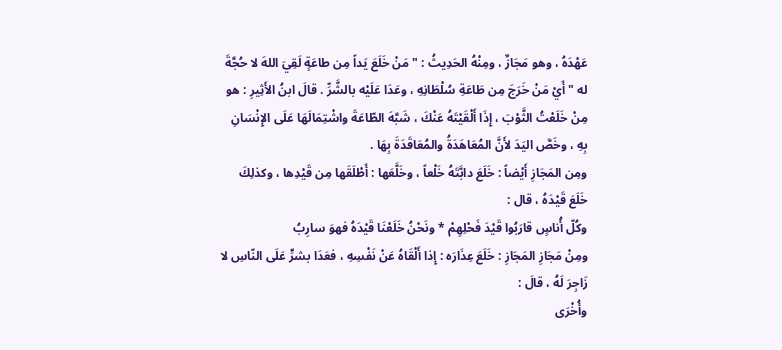عَهْدَهُ ، وهو مَجَازٌ ، ومِنْهُ الحَدِيثُ : " مَنْ خَلَعَ يَداً مِن طاعَةٍ لَقِيَ اللهَ لا حُجَّةَ له " أَيْ مَنْ خَرَجَ مِن طَاعَةِ سُلْطَانِهِ ، وعَدَا عَلَيْه بالشَّرِّ . قالَ ابنُ الأَثِيرِ : هو مِنْ خَلَعْتُ الثَّوْبَ ، إِذَا أَلْقَيْتَهُ عَنْكَ ، شَبَّهَ الطّاعَةَ واشْتِمَالَهَا عَلَى الإِنْسَانِ بِهِ ، وخَصَّ اليَدَ لأَنَّ المُعَاهَدَةُ والمُعَاقَدَةَ بِهَا .
ومِن المَجَازِ أَيْضاً : خَلَعَ دابَّتَهُ خَلْعاً ، وخَلَّعَها : أَطْلَقَها مِن قَيْدِها ، وكذلِكَ خَلَعَ قَيْدَهُ ، قال :
وكُلّ أُناسٍ قارَبُوا قَيْدَ فَحْلِهِمْ * ونَحْنُ خَلَعْنَا قَيْدَهُ فهوَ سارِبُ
ومِنْ مَجَازِ المَجَازِ : خَلَعَ عِذَارَه : إِذا أَلْقَاهُ عَنْ نَفْسِهِ ، فعَدَا بشرٍّ عَلَى النّاسِ لا زَاجِرَ لَهُ ، قالَ :
وأُخْرَى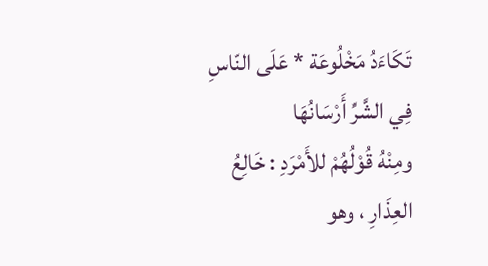تَكَاءَدُ مَخْلُوعَة * عَلَى النّاسِ فِي الشَّرِّ أَرْسَانُهَا
ومِنْهُ قُوْلُهُمْ للأَمْرَدِ : خَالِعُ العِذَارِ ، وهو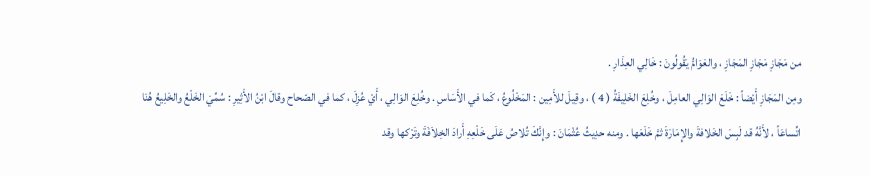من مَجَازِ مَجَازِ المَجَازِ ، والعَوَامُّ يَقُولُونَ : خَالِي العِذَارِ .
ومِن المَجَازِ أَيْضاً : خَلَعَ الوَالِي العامِلَ ، وخُلِعَ الخَلِيفَةُ ( 4 ) ، وقِيلَ للأَمِين : المَخْلُوعُ ، كَما في الأَسَاسِ . وخُلِعَ الوَالِي ، أَيْ عُزِلَ ، كما في الصّحاح وقالَ ابْنُ الأَثِيرِ : سُمِّيَ الخَلْعُ والخَلِيعُ هُنَا اتِّساعَاً ، لأَنَّهُ قد لَبِسَ الخَلافةَ والإِمَارَةَ ثمَّ خَلَعَها . ومنه حدِيثُ عُثْمَانَ : وإِنَّكَ تُلاصُ عَلَى خَلْعِهِ أَرادَ الخِلاَفَةَ وتَرْكها وقد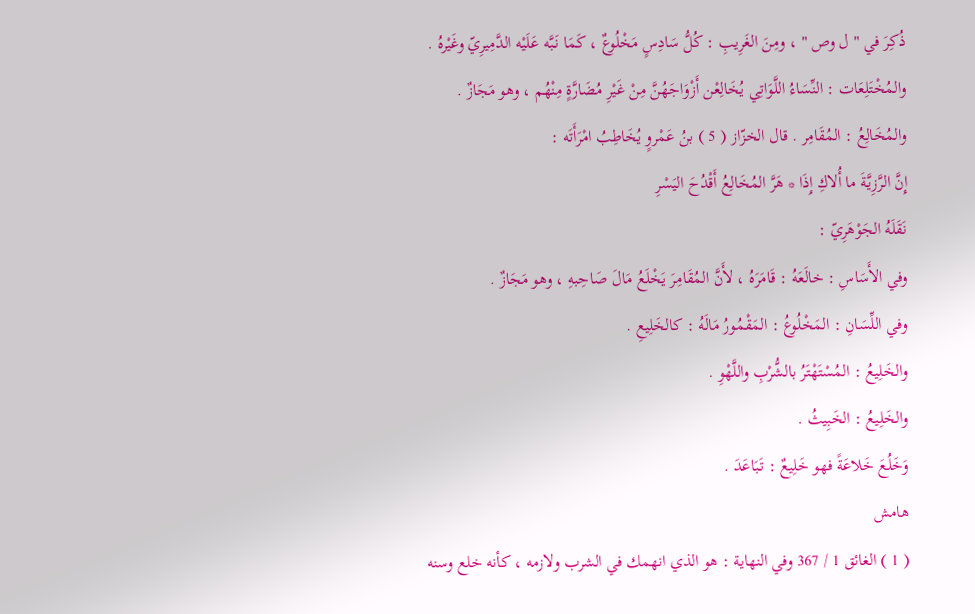ذُكِرَ في " ل وص " ، ومِنَ الغَرِيبِ : كُلُّ سَادِسٍ مَخْلُوعٌ ، كَمَا نَبَّه عَلَيْه الدَّمِيرِيّ وغَيْرهُ .
والمُخْتَلِعَات : النِّسَاءُ اللَّوَاتِي يُخَالِعْن أَزْوَاجَهُنَّ مِنْ غَيْرِ مُضَارَّةٍ مِنْهُم ، وهو مَجَازٌ .
والمُخَالِعُ : المُقَامِر . قال الخزّاز ( 5 ) بنُ عَمْروٍ يُخَاطِبُ امْرَأَتَه :
إِنَّ الرَّزِيَّةَ ما أُلاكِ إِذَا * هَرَّ المُخَالِعُ أَقْدُحَ اليَسْرِ
نَقَلَهُ الجَوْهَرِيّ :
وفي الأَسَاسِ : خالَعَهُ : قَامَرَهُ ، لأَنَّ المُقَامِرَ يَخْلَعُ مَالَ صَاحِبهِ ، وهو مَجَازٌ .
وفي اللِّسَانِ : المَخْلُوعُ : المَقْمُورُ مَالَهُ : كالخَلِيعِ .
والخَلِيعُ : المُسْتَهْتَرُ بالشُّرْبِ واللَّهْوِ .
والخَلِيعُ : الخَبِيثُ .
وَخَلُعَ خَلاعَةً فهو خَلِيعٌ : تَبَاعَدَ .
هامش
( 1 ) الغائق 1 / 367 وفي النهاية : هو الذي انهمك في الشرب ولازمه ، كأنه خلع وسنه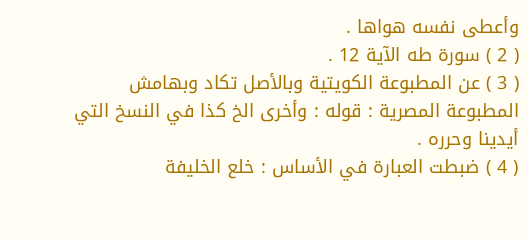وأعطى نفسه هواها .
( 2 ) سورة طه الآية 12 .
( 3 ) عن المطبوعة الكويتية وبالأصل تكاد وبهامش المطبوعة المصرية : قوله : وأخرى الخ كذا في النسخ التي أيدينا وحرره .
( 4 ) ضبطت العبارة في الأساس : خلع الخليفة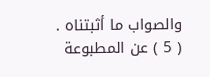والصواب ما أثبتناه .
( 5 ) عن المطبوعة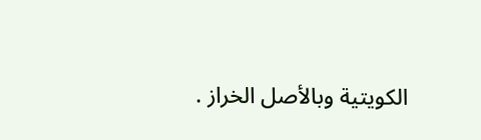الكويتية وبالأصل الخراز .